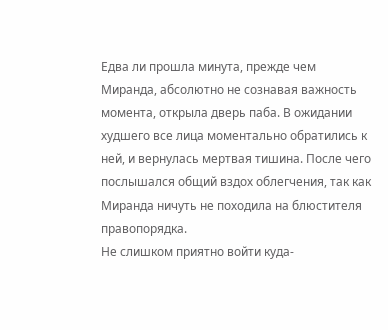Едва ли прошла минута, прежде чем Миранда, абсолютно не сознавая важность момента, открыла дверь паба. В ожидании худшего все лица моментально обратились к ней, и вернулась мертвая тишина. После чего послышался общий вздох облегчения, так как Миранда ничуть не походила на блюстителя правопорядка.
Не слишком приятно войти куда-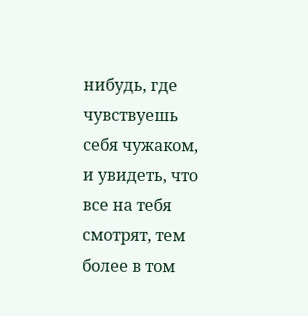нибудь, где чувствуешь себя чужаком, и увидеть, что все на тебя смотрят, тем более в том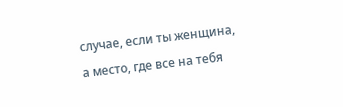случае, если ты женщина, а место, где все на тебя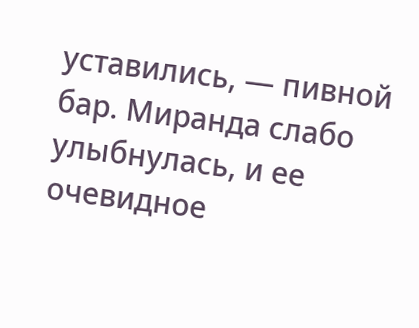уставились, — пивной бар. Миранда слабо улыбнулась, и ее очевидное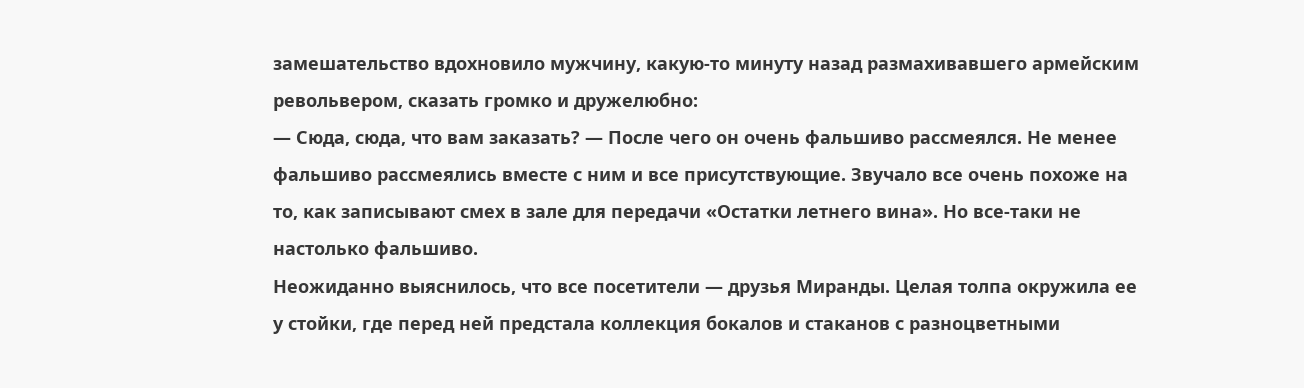замешательство вдохновило мужчину, какую-то минуту назад размахивавшего армейским револьвером, сказать громко и дружелюбно:
— Сюда, сюда, что вам заказать? — После чего он очень фальшиво рассмеялся. Не менее фальшиво рассмеялись вместе с ним и все присутствующие. Звучало все очень похоже на то, как записывают смех в зале для передачи «Остатки летнего вина». Но все-таки не настолько фальшиво.
Неожиданно выяснилось, что все посетители — друзья Миранды. Целая толпа окружила ее у стойки, где перед ней предстала коллекция бокалов и стаканов с разноцветными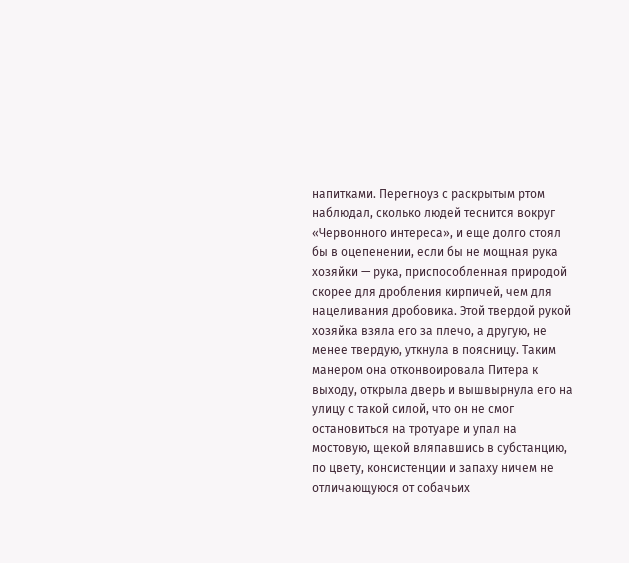напитками. Перегноуз с раскрытым ртом наблюдал, сколько людей теснится вокруг «Червонного интереса», и еще долго стоял бы в оцепенении, если бы не мощная рука хозяйки — рука, приспособленная природой скорее для дробления кирпичей, чем для нацеливания дробовика. Этой твердой рукой хозяйка взяла его за плечо, а другую, не менее твердую, уткнула в поясницу. Таким манером она отконвоировала Питера к выходу, открыла дверь и вышвырнула его на улицу с такой силой, что он не смог остановиться на тротуаре и упал на мостовую, щекой вляпавшись в субстанцию, по цвету, консистенции и запаху ничем не отличающуюся от собачьих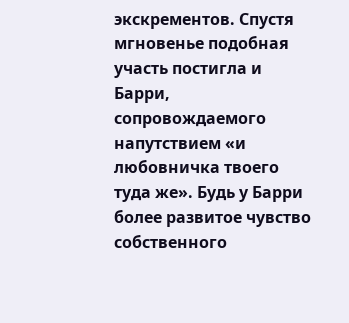экскрементов. Спустя мгновенье подобная участь постигла и Барри, сопровождаемого напутствием «и любовничка твоего туда же». Будь у Барри более развитое чувство собственного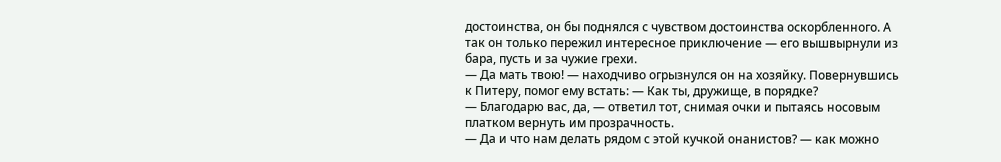достоинства, он бы поднялся с чувством достоинства оскорбленного. А так он только пережил интересное приключение — его вышвырнули из бара, пусть и за чужие грехи.
— Да мать твою! — находчиво огрызнулся он на хозяйку. Повернувшись к Питеру, помог ему встать: — Как ты, дружище, в порядке?
— Благодарю вас, да, — ответил тот, снимая очки и пытаясь носовым платком вернуть им прозрачность.
— Да и что нам делать рядом с этой кучкой онанистов? — как можно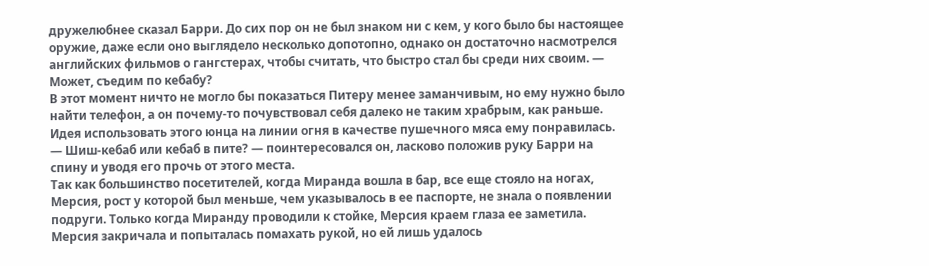дружелюбнее сказал Барри. До сих пор он не был знаком ни с кем, у кого было бы настоящее оружие, даже если оно выглядело несколько допотопно, однако он достаточно насмотрелся английских фильмов о гангстерах, чтобы считать, что быстро стал бы среди них своим. — Может, съедим по кебабу?
В этот момент ничто не могло бы показаться Питеру менее заманчивым, но ему нужно было найти телефон, а он почему-то почувствовал себя далеко не таким храбрым, как раньше. Идея использовать этого юнца на линии огня в качестве пушечного мяса ему понравилась.
— Шиш-кебаб или кебаб в пите? — поинтересовался он, ласково положив руку Барри на спину и уводя его прочь от этого места.
Так как большинство посетителей, когда Миранда вошла в бар, все еще стояло на ногах, Мерсия, рост у которой был меньше, чем указывалось в ее паспорте, не знала о появлении подруги. Только когда Миранду проводили к стойке, Мерсия краем глаза ее заметила. Мерсия закричала и попыталась помахать рукой, но ей лишь удалось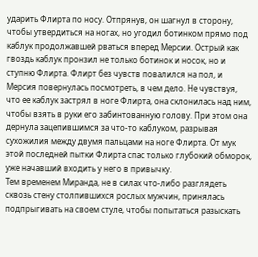ударить Флирта по носу. Отпрянув, он шагнул в сторону, чтобы утвердиться на ногах, но угодил ботинком прямо под каблук продолжавшей рваться вперед Мерсии. Острый как гвоздь каблук пронзил не только ботинок и носок, но и ступню Флирта. Флирт без чувств повалился на пол, и Мерсия повернулась посмотреть, в чем дело. Не чувствуя, что ее каблук застрял в ноге Флирта, она склонилась над ним, чтобы взять в руки его забинтованную голову. При этом она дернула зацепившимся за что-то каблуком, разрывая сухожилия между двумя пальцами на ноге Флирта. От мук этой последней пытки Флирта спас только глубокий обморок, уже начавший входить у него в привычку.
Тем временем Миранда, не в силах что-либо разглядеть сквозь стену столпившихся рослых мужчин, принялась подпрыгивать на своем стуле, чтобы попытаться разыскать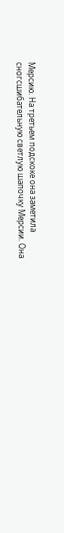Мерсию. На третьем подскоке она заметила сногсшибательную светлую шапочку Мерсии. Она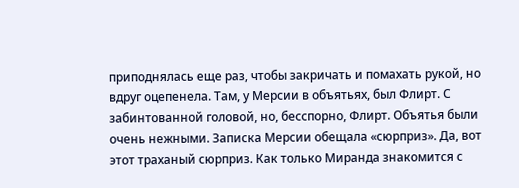приподнялась еще раз, чтобы закричать и помахать рукой, но вдруг оцепенела. Там, у Мерсии в объятьях, был Флирт. С забинтованной головой, но, бесспорно, Флирт. Объятья были очень нежными. Записка Мерсии обещала «сюрприз». Да, вот этот траханый сюрприз. Как только Миранда знакомится с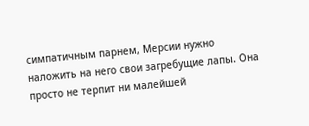симпатичным парнем, Мерсии нужно наложить на него свои загребущие лапы. Она просто не терпит ни малейшей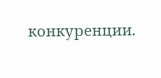конкуренции.